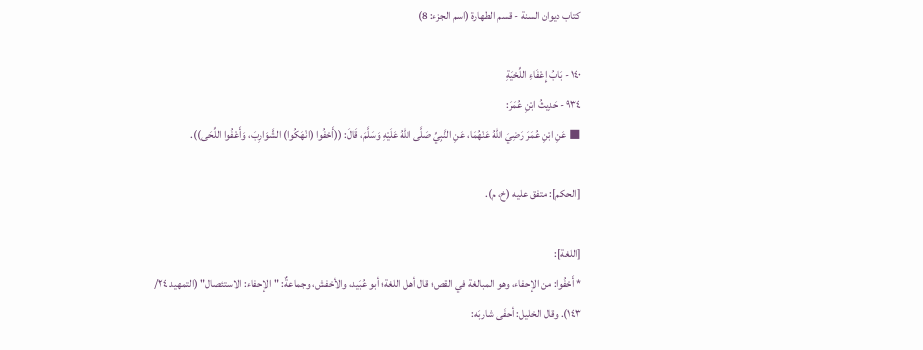كتاب ديوان السنة - قسم الطهارة (اسم الجزء: 8)

١٤٠ - بَابُ إِعْفَاءِ اللِّحْيَةِ
٩٣٤ - حَدِيثُ ابْنِ عُمَرَ:
◼ عَنِ ابْنِ عُمَرَ رَضِيَ اللهُ عَنْهُمَا، عَنِ النَّبِيِّ صَلَّى اللهُ عَلَيْهِ وَسَلَّمَ، قَالَ: ((أَحْفُوا (انْهَكُوا) الشَّوَارِبَ، وَأَعْفُوا اللِّحَى)).

[الحكم]: متفق عليه (خ، م).

[اللغة]:
* أَحْفُوا: من الإحفاء، وهو المبالغة في القص؛ قال أهل اللغة؛ أبو عُبَيد، والأخفش، وجماعةٌ: "الإحفاء: الاستئصال" (التمهيد ٢٤/ ١٤٣). وقال الخليل: أحفَى شاربَه: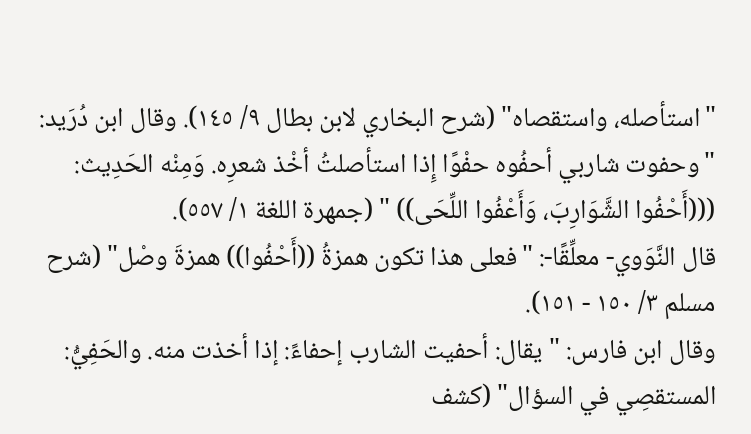"استأصله، واستقصاه" (شرح البخاري لابن بطال ٩/ ١٤٥). وقال ابن دُرَيد: "وحفوت شاربي أحفُوه حفْوًا إِذا استأصلتُ أخْذ شعرِه. وَمِنْه الحَدِيث: (((أَحْفُوا الشَّوَارِبَ، وَأَعْفُوا اللِّحَى)) " (جمهرة اللغة ١/ ٥٥٧).
قال النَّوَوي- معلِّقًا-: "فعلى هذا تكون همزةُ ((أَحْفُوا)) همزةَ وصْل" (شرح مسلم ٣/ ١٥٠ - ١٥١).
وقال ابن فارس: "يقال: أحفيت الشارب إحفاءً: إذا أخذت منه. والحَفِيُّ: المستقصِي في السؤال" (كشف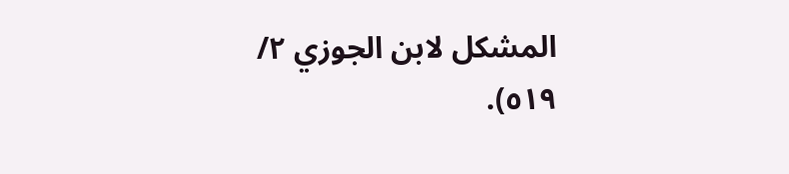المشكل لابن الجوزي ٢/ ٥١٩).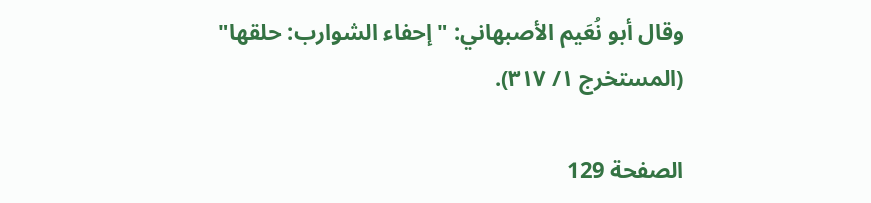وقال أبو نُعَيم الأصبهاني: "إحفاء الشوارب: حلقها" (المستخرج ١/ ٣١٧).

الصفحة 129